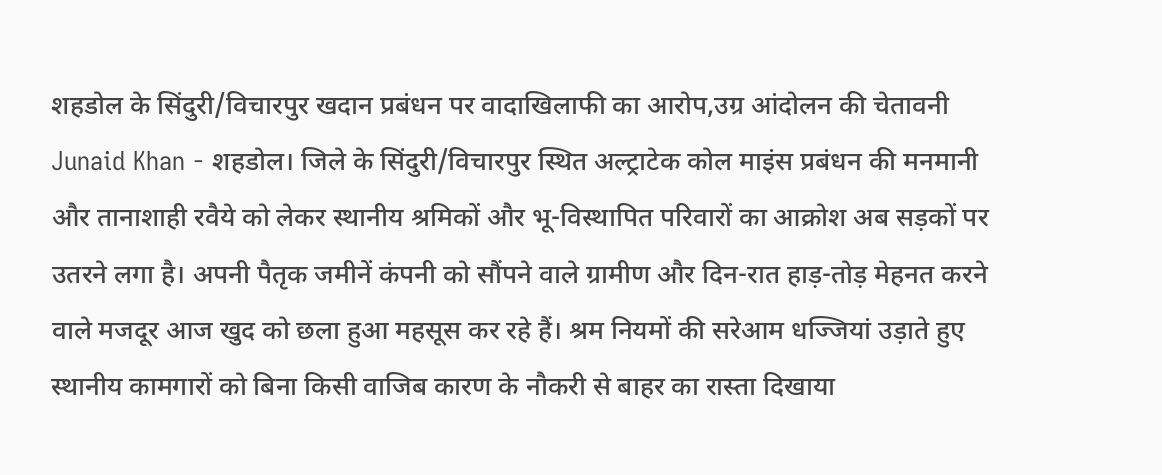शहडोल के सिंदुरी/विचारपुर खदान प्रबंधन पर वादाखिलाफी का आरोप,उग्र आंदोलन की चेतावनी
Junaid Khan - शहडोल। जिले के सिंदुरी/विचारपुर स्थित अल्ट्राटेक कोल माइंस प्रबंधन की मनमानी और तानाशाही रवैये को लेकर स्थानीय श्रमिकों और भू-विस्थापित परिवारों का आक्रोश अब सड़कों पर उतरने लगा है। अपनी पैतृक जमीनें कंपनी को सौंपने वाले ग्रामीण और दिन-रात हाड़-तोड़ मेहनत करने वाले मजदूर आज खुद को छला हुआ महसूस कर रहे हैं। श्रम नियमों की सरेआम धज्जियां उड़ाते हुए स्थानीय कामगारों को बिना किसी वाजिब कारण के नौकरी से बाहर का रास्ता दिखाया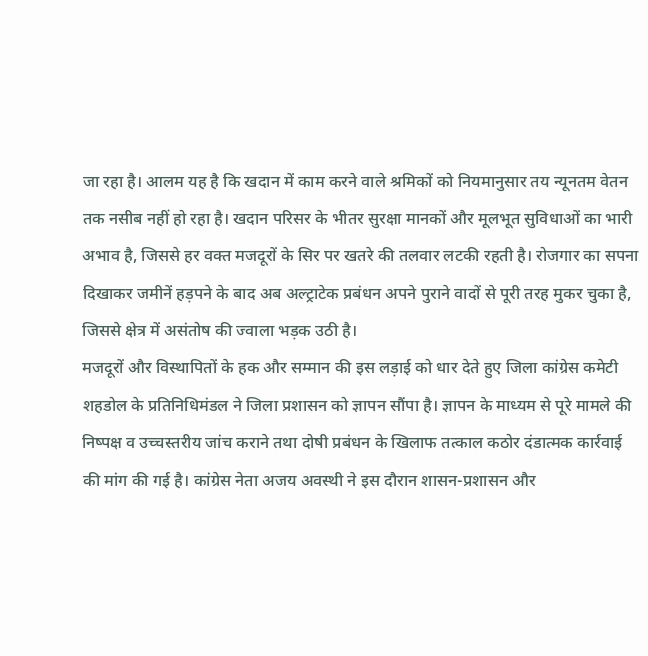जा रहा है। आलम यह है कि खदान में काम करने वाले श्रमिकों को नियमानुसार तय न्यूनतम वेतन तक नसीब नहीं हो रहा है। खदान परिसर के भीतर सुरक्षा मानकों और मूलभूत सुविधाओं का भारी अभाव है, जिससे हर वक्त मजदूरों के सिर पर खतरे की तलवार लटकी रहती है। रोजगार का सपना दिखाकर जमीनें हड़पने के बाद अब अल्ट्राटेक प्रबंधन अपने पुराने वादों से पूरी तरह मुकर चुका है, जिससे क्षेत्र में असंतोष की ज्वाला भड़क उठी है।
मजदूरों और विस्थापितों के हक और सम्मान की इस लड़ाई को धार देते हुए जिला कांग्रेस कमेटी शहडोल के प्रतिनिधिमंडल ने जिला प्रशासन को ज्ञापन सौंपा है। ज्ञापन के माध्यम से पूरे मामले की निष्पक्ष व उच्चस्तरीय जांच कराने तथा दोषी प्रबंधन के खिलाफ तत्काल कठोर दंडात्मक कार्रवाई की मांग की गई है। कांग्रेस नेता अजय अवस्थी ने इस दौरान शासन-प्रशासन और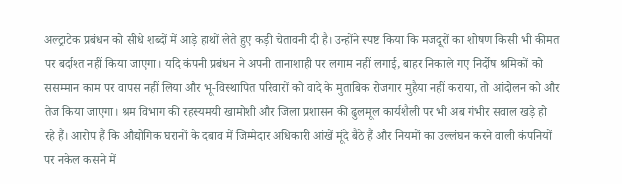अल्ट्राटेक प्रबंधन को सीधे शब्दों में आड़े हाथों लेते हुए कड़ी चेतावनी दी है। उन्होंने स्पष्ट किया कि मजदूरों का शोषण किसी भी कीमत पर बर्दाश्त नहीं किया जाएगा। यदि कंपनी प्रबंधन ने अपनी तानाशाही पर लगाम नहीं लगाई, बाहर निकाले गए निर्दोष श्रमिकों को ससम्मान काम पर वापस नहीं लिया और भू-विस्थापित परिवारों को वादे के मुताबिक रोजगार मुहैया नहीं कराया, तो आंदोलन को और तेज किया जाएगा। श्रम विभाग की रहस्यमयी खामोशी और जिला प्रशासन की ढुलमूल कार्यशैली पर भी अब गंभीर सवाल खड़े हो रहे हैं। आरोप हैं कि औद्योगिक घरानों के दबाव में जिम्मेदार अधिकारी आंखें मूंदे बैठे हैं और नियमों का उल्लंघन करने वाली कंपनियों पर नकेल कसने में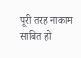पूरी तरह नाकाम साबित हो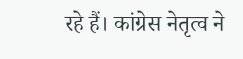रहे हैं। कांग्रेस नेतृत्व ने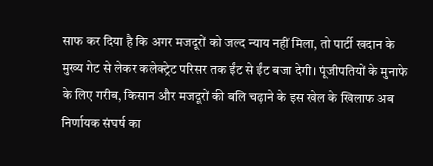साफ कर दिया है कि अगर मजदूरों को जल्द न्याय नहीं मिला, तो पार्टी खदान के मुख्य गेट से लेकर कलेक्ट्रेट परिसर तक ईंट से ईंट बजा देगी। पूंजीपतियों के मुनाफे के लिए गरीब, किसान और मजदूरों की बलि चढ़ाने के इस खेल के खिलाफ अब निर्णायक संघर्ष का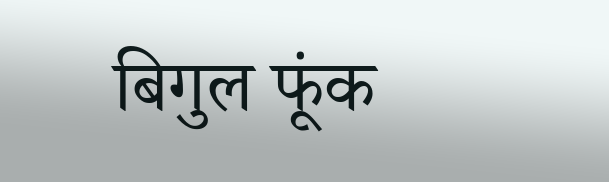बिगुल फूंक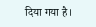दिया गया है।